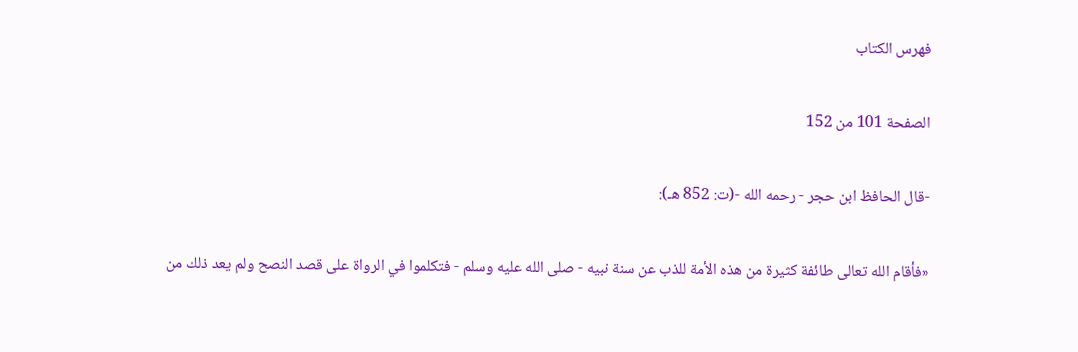فهرس الكتاب

الصفحة 101 من 152

-قال الحافظ ابن حجر - رحمه الله -(ت: 852 هـ):

«فأقام الله تعالى طائفة كثيرة من هذه الأمة للذب عن سنة نبيه - صلى الله عليه وسلم - فتكلموا في الرواة على قصد النصح ولم يعد ذلك من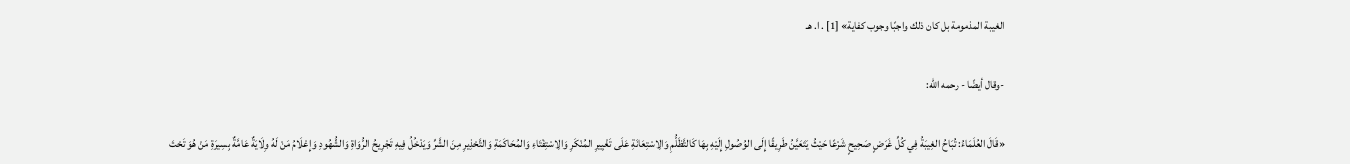الغيبة المذمومة بل كان ذلك واجبًا وجوب كفاية» [1] . ا. هـ

-وقال أيضًا - رحمه الله:

«قَالَ العُلَمَاءُ: تُبَاحُ الغِيبَةُ فِي كُلِّ غَرَضٍ صَحِيحٍ شَرْعًا حَيْثُ يَتَعَيَّنُ طَرِيقًا إِلَى الوُصُولِ إِلَيْهِ بِهَا كَالتَّظَلُّمِ وَالِاسْتِعَانَةِ عَلَى تَغْيِيرِ المُنْكَرِ وَالِاسْتِفْتَاءِ وَالمُحَاكَمَةِ وَالتَّحْذِيرِ مِنَ الشَّرِّ وَيَدْخُلُ فِيهِ تَجْرِيحُ الرُّوَاةِ وَالشُّهُودِ وَإِعْلَامُ مَنْ لَهُ وِلَايَةٌ عَامَّةٌ بِسِيرَةِ مَنْ هُوَ تَحْتَ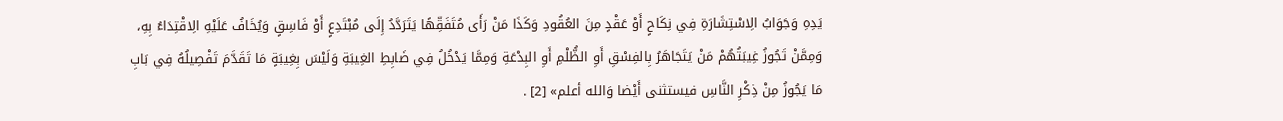يَدِهِ وَجَوَابُ الِاسْتِشَارَةِ فِي نِكَاحٍ أَوْ عَقْدٍ مِنَ العُقُودِ وَكَذَا مَنْ رَأَى مُتَفَقِّهًا يَتَرَدَّدُ إِلَى مُبْتَدِعٍ أَوْ فَاسِقٍ وَيُخَافُ عَلَيْهِ الِاقْتِدَاءُ بِهِ، وَمِمَّنْ تَجُوزُ غِيبَتُهُمْ مَنْ يَتَجَاهَرُ بِالفِسْقِ أَوِ الظُّلْمِ أَوِ البِدْعَةِ وَمِمَّا يَدْخُلُ فِي ضَابِطِ الغِيبَةِ وَلَيْسَ بِغِيبَةٍ مَا تَقَدَّمَ تَفْصِيلُهُ فِي بَابِ مَا يَجُوزُ مِنْ ذِكْرِ النَّاسِ فيستثنى أَيْضا وَالله أعلم» [2] .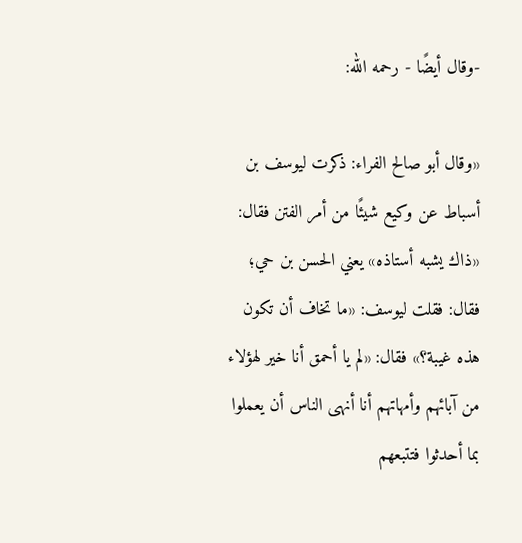-وقال أيضًا - رحمه الله:

«وقال أبو صالح الفراء: ذكرت ليوسف بن أسباط عن وكيع شيئًا من أمر الفتن فقال: «ذاك يشبه أستاذه» يعني الحسن بن حي؛ فقال: فقلت ليوسف: «ما تخاف أن تكون هذه غيبة؟» فقال: «لم يا أحمق أنا خير لهؤلاء من آبائهم وأمهاتهم أنا أنهى الناس أن يعملوا بما أحدثوا فتتبعهم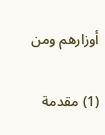أوزارهم ومن

(1) مقدمة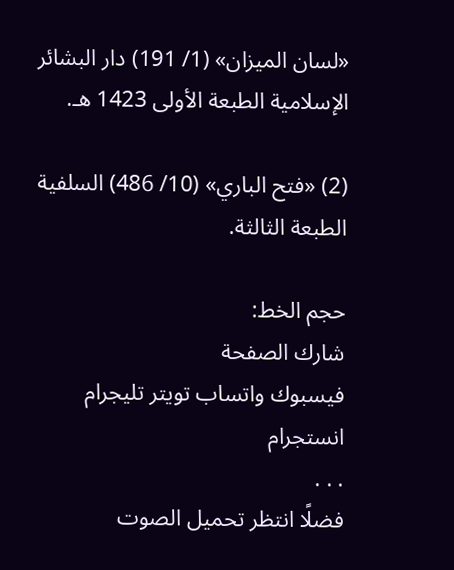«لسان الميزان» (1/ 191) دار البشائر الإسلامية الطبعة الأولى 1423 هـ.

(2) «فتح الباري» (10/ 486) السلفية الطبعة الثالثة.

حجم الخط:
شارك الصفحة
فيسبوك واتساب تويتر تليجرام انستجرام
. . .
فضلًا انتظر تحميل الصوت